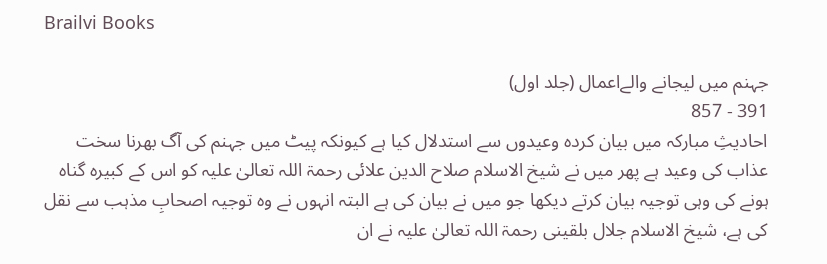Brailvi Books

جہنم میں لیجانے والےاعمال (جلد اول)
391 - 857
احاديثِ مبارکہ ميں بيان کردہ وعيدوں سے استدلال کيا ہے کيونکہ پيٹ ميں جہنم کی آگ بھرنا سخت عذاب کی وعيد ہے پھر ميں نے شيخ الاسلام صلاح الدين علائی رحمۃ اللہ تعالیٰ علیہ کو اس کے کبيرہ گناہ ہونے کی وہی توجيہ بيان کرتے ديکھا جو ميں نے بيان کی ہے البتہ انہوں نے وہ توجيہ اصحابِ مذہب سے نقل کی ہے، شيخ الاسلام جلال بلقينی رحمۃ اللہ تعالیٰ علیہ نے ان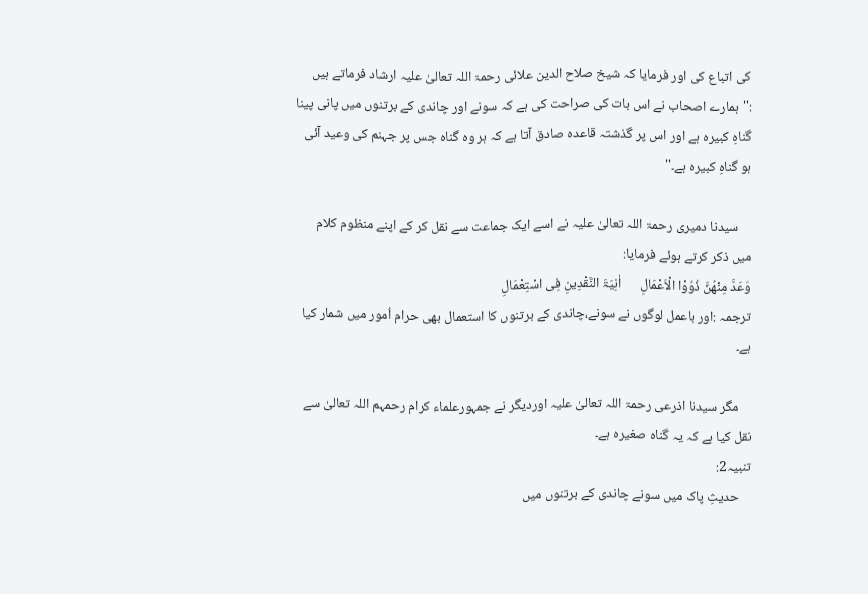کی اتباع کی اور فرمايا کہ شيخ صلاح الدين علائی رحمۃ اللہ تعالیٰ علیہ ارشاد فرماتے ہيں :''ہمارے اصحاب نے اس بات کی صراحت کی ہے کہ سونے اور چاندی کے برتنوں ميں پانی پينا گناہِ کبيرہ ہے اور اس پر گذشتہ قاعدہ صادق آتا ہے کہ ہر وہ گناہ جس پر جہنم کی وعيد آئی ہو گناہِ کبيرہ ہے۔''

    سیدنا دميری رحمۃ اللہ تعالیٰ علیہ نے اسے ايک جماعت سے نقل کر کے اپنے منظوم کلام ميں ذکر کرتے ہوئے فرمایا:
وَعَدَّ مِنْھُنَّ ذُوُوْا الْاَعْمَالِ      اٰنِيَۃَ النَّقْدِينِ فِی اسْتِعْمَالِ
ترجمہ :اور باعمل لوگوں نے سونے،چاندی کے برتنوں کا استعمال بھی حرام اُمور ميں شمار کيا ہے۔

    مگر سیدنا اذرعی رحمۃ اللہ تعالیٰ علیہ اوردیگر نے جمہورعلماء کرام رحمہم اللہ تعالیٰ سے نقل کیا ہے کہ يہ گناہ صغيرہ ہے۔
تنبیہ2:
    حديثِ پاک ميں سونے چاندی کے برتنوں ميں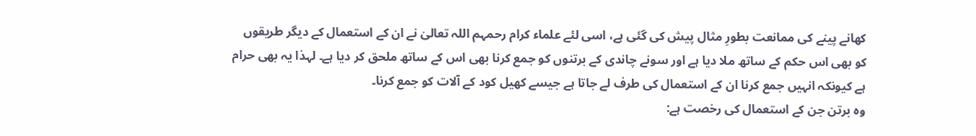کھانے پينے کی ممانعت بطورِ مثال پيش کی گئی ہے، اسی لئے علماء کرام رحمہم اللہ تعالیٰ نے ان کے استعمال کے دیگر طریقوں کو بھی اس حکم کے ساتھ ملا ديا ہے اور سونے چاندی کے برتنوں کو جمع کرنا بھی اس کے ساتھ ملحق کر ديا ہے۔ لہذا يہ بھی حرام ہے کيونکہ انہیں جمع کرنا ان کے استعمال کی طرف لے جاتا ہے جيسے کھيل کود کے آلات کو جمع کرنا۔
وہ برتن جن کے استعمال کی رخصت ہے: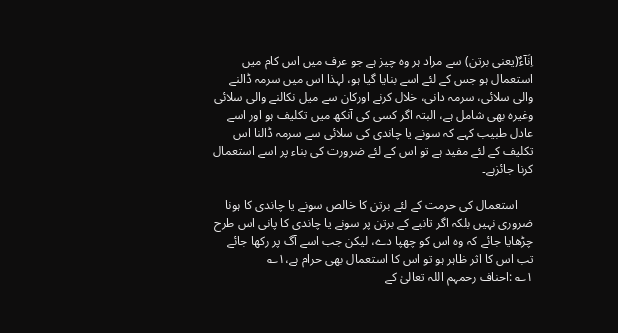اِنَآءٌ(یعنی برتن) سے مراد ہر وہ چيز ہے جو عرف ميں اس کام میں استعمال ہو جس کے لئے اسے بنایا گیا ہو، لہذا اس ميں سرمہ ڈالنے والی سلائی، سرمہ دانی، خلال کرنے اورکان سے ميل نکالنے والی سلائی وغيرہ بھی شامل ہے، البتہ اگر کسی کی آنکھ ميں تکليف ہو اور اسے عادل طبيب کہے کہ سونے يا چاندی کی سلائی سے سرمہ ڈالنا اس تکليف کے لئے مفيد ہے تو اس کے لئے ضرورت کی بناء پر اسے استعمال کرنا جائزہے۔

     استعمال کی حرمت کے لئے برتن کا خالص سونے يا چاندی کا ہونا ضروری نہيں بلکہ اگر تانبے کے برتن پر سونے يا چاندی کا پانی اس طرح چڑھايا جائے کہ وہ اس کو چھپا دے، لیکن جب اسے آگ پر رکھا جائے تب اس کا اثر ظاہر ہو تو اس کا استعمال بھی حرام ہے،۱؎
۱؎ :احناف رحمہم اللہ تعالیٰ کے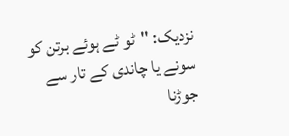نزديک: ''ٹو ٹے ہوئے برتن کو سونے يا چاندی کے تار سے جوڑنا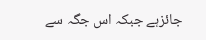جائزہے جبکہ اس جگہ سے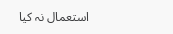استعمال نہ کيا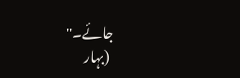جائے۔''
 (بہار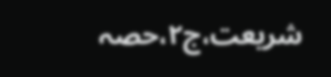شريعت،ج۲،حصہ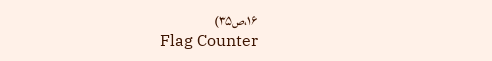۱۶،ص۳۵)
Flag Counter